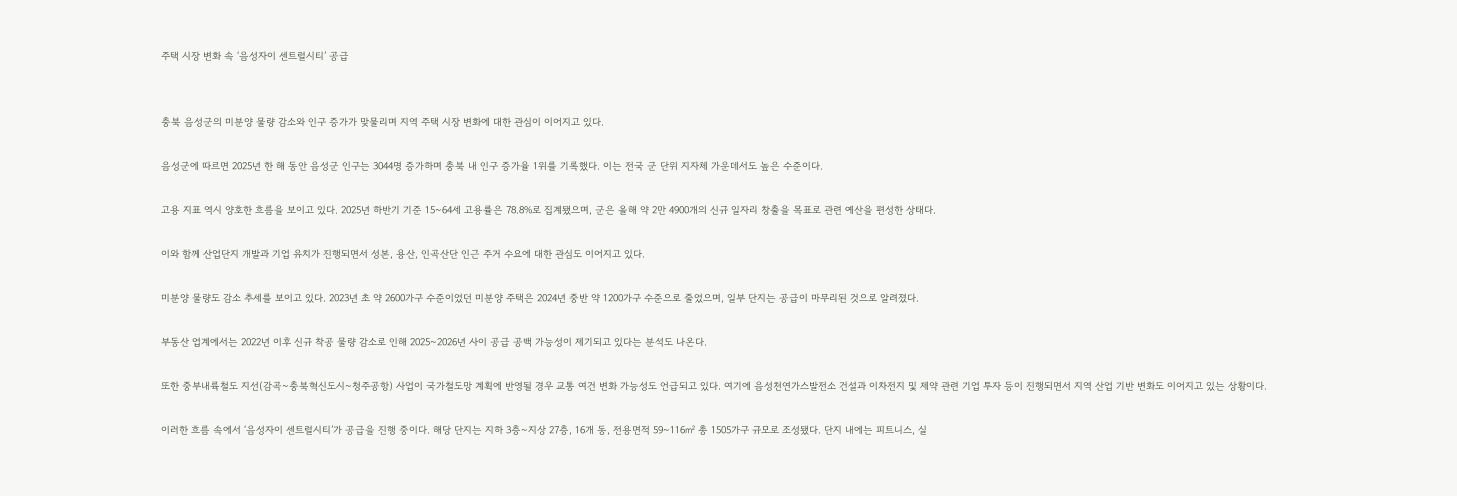주택 시장 변화 속 ‘음성자이 센트럴시티’ 공급


충북 음성군의 미분양 물량 감소와 인구 증가가 맞물리며 지역 주택 시장 변화에 대한 관심이 이어지고 있다.

음성군에 따르면 2025년 한 해 동안 음성군 인구는 3044명 증가하며 충북 내 인구 증가율 1위를 기록했다. 이는 전국 군 단위 지자체 가운데서도 높은 수준이다.

고용 지표 역시 양호한 흐름을 보이고 있다. 2025년 하반기 기준 15~64세 고용률은 78.8%로 집계됐으며, 군은 올해 약 2만 4900개의 신규 일자리 창출을 목표로 관련 예산을 편성한 상태다.

이와 함께 산업단지 개발과 기업 유치가 진행되면서 성본, 용산, 인곡산단 인근 주거 수요에 대한 관심도 이어지고 있다.

미분양 물량도 감소 추세를 보이고 있다. 2023년 초 약 2600가구 수준이었던 미분양 주택은 2024년 중반 약 1200가구 수준으로 줄었으며, 일부 단지는 공급이 마무리된 것으로 알려졌다.

부동산 업계에서는 2022년 이후 신규 착공 물량 감소로 인해 2025~2026년 사이 공급 공백 가능성이 제기되고 있다는 분석도 나온다.

또한 중부내륙철도 지선(감곡~충북혁신도시~청주공항) 사업이 국가철도망 계획에 반영될 경우 교통 여건 변화 가능성도 언급되고 있다. 여기에 음성천연가스발전소 건설과 이차전지 및 제약 관련 기업 투자 등이 진행되면서 지역 산업 기반 변화도 이어지고 있는 상황이다.

이러한 흐름 속에서 ‘음성자이 센트럴시티’가 공급을 진행 중이다. 해당 단지는 지하 3층~지상 27층, 16개 동, 전용면적 59~116㎡ 총 1505가구 규모로 조성됐다. 단지 내에는 피트니스, 실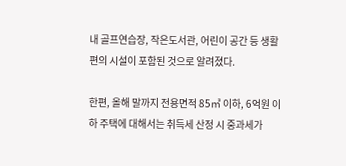내 골프연습장, 작은도서관, 어린이 공간 등 생활 편의 시설이 포함된 것으로 알려졌다.

한편, 올해 말까지 전용면적 85㎡ 이하, 6억원 이하 주택에 대해서는 취득세 산정 시 중과세가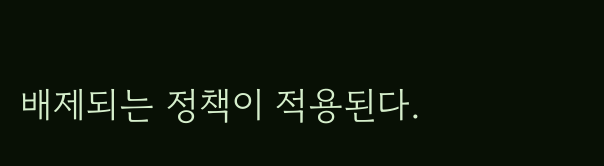배제되는 정책이 적용된다.